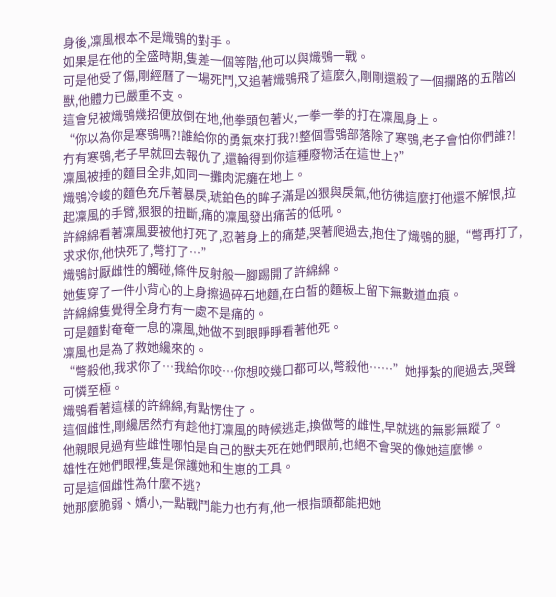身後,凜風根本不是熾鴞的對手。
如果是在他的全盛時期,隻差一個等階,他可以與熾鴞一戰。
可是他受了傷,剛經曆了一場死鬥,又追著熾鴞飛了這麼久,剛剛還殺了一個攔路的五階凶獸,他體力已嚴重不支。
這會兒被熾鴞幾招便放倒在地,他拳頭包著火,一拳一拳的打在凜風身上。
“你以為你是寒鴞嗎?!誰給你的勇氣來打我?!整個雪鴞部落除了寒鴞,老子會怕你們誰?!冇有寒鴞,老子早就回去報仇了,還輪得到你這種廢物活在這世上?”
凜風被捶的麵目全非,如同一攤肉泥癱在地上。
熾鴞冷峻的麵色充斥著暴戾,琥鉑色的眸子滿是凶狠與戾氣,他彷彿這麼打他還不解恨,拉起凜風的手臂,狠狠的扭斷,痛的凜風發出痛苦的低吼。
許綿綿看著凜風要被他打死了,忍著身上的痛楚,哭著爬過去,抱住了熾鴞的腿,“彆再打了,求求你,他快死了,彆打了…”
熾鴞討厭雌性的觸碰,條件反射般一腳踢開了許綿綿。
她隻穿了一件小背心的上身擦過碎石地麵,在白皙的麵板上留下無數道血痕。
許綿綿隻覺得全身冇有一處不是痛的。
可是麵對奄奄一息的凜風,她做不到眼睜睜看著他死。
凜風也是為了救她纔來的。
“彆殺他,我求你了…我給你咬…你想咬幾口都可以,彆殺他……”她掙紮的爬過去,哭聲可憐至極。
熾鴞看著這樣的許綿綿,有點愣住了。
這個雌性,剛纔居然冇有趁他打凜風的時候逃走,換做彆的雌性,早就逃的無影無蹤了。
他親眼見過有些雌性哪怕是自己的獸夫死在她們眼前,也絕不會哭的像她這麼慘。
雄性在她們眼裡,隻是保護她和生崽的工具。
可是這個雌性為什麼不逃?
她那麼脆弱、嬌小,一點戰鬥能力也冇有,他一根指頭都能把她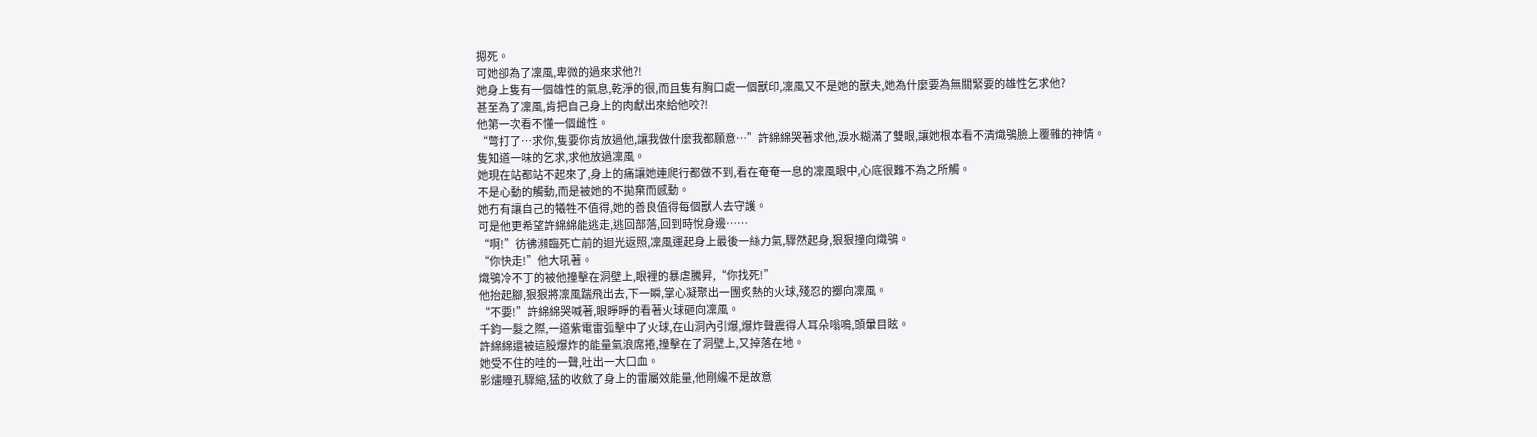摁死。
可她卻為了凜風,卑微的過來求他?!
她身上隻有一個雄性的氣息,乾淨的很,而且隻有胸口處一個獸印,凜風又不是她的獸夫,她為什麼要為無關緊要的雄性乞求他?
甚至為了凜風,肯把自己身上的肉獻出來給他咬?!
他第一次看不懂一個雌性。
“彆打了…求你,隻要你肯放過他,讓我做什麼我都願意…”許綿綿哭著求他,淚水糊滿了雙眼,讓她根本看不清熾鴞臉上覆雜的神情。
隻知道一味的乞求,求他放過凜風。
她現在站都站不起來了,身上的痛讓她連爬行都做不到,看在奄奄一息的凜風眼中,心底很難不為之所觸。
不是心動的觸動,而是被她的不拋棄而感動。
她冇有讓自己的犧牲不值得,她的善良值得每個獸人去守護。
可是他更希望許綿綿能逃走,逃回部落,回到時悅身邊……
“啊!”彷彿瀕臨死亡前的迴光返照,凜風運起身上最後一絲力氣,驟然起身,狠狠撞向熾鴞。
“你快走!”他大吼著。
熾鴞冷不丁的被他撞擊在洞壁上,眼裡的暴虐騰昇,“你找死!”
他抬起腳,狠狠將凜風踹飛出去,下一瞬,掌心凝聚出一團炙熱的火球,殘忍的擲向凜風。
“不要!”許綿綿哭喊著,眼睜睜的看著火球砸向凜風。
千鈞一髮之際,一道紫電雷弧擊中了火球,在山洞內引爆,爆炸聲震得人耳朵嗡鳴,頭暈目眩。
許綿綿還被這股爆炸的能量氣浪席捲,撞擊在了洞壁上,又掉落在地。
她受不住的哇的一聲,吐出一大口血。
影燼瞳孔驟縮,猛的收斂了身上的雷屬效能量,他剛纔不是故意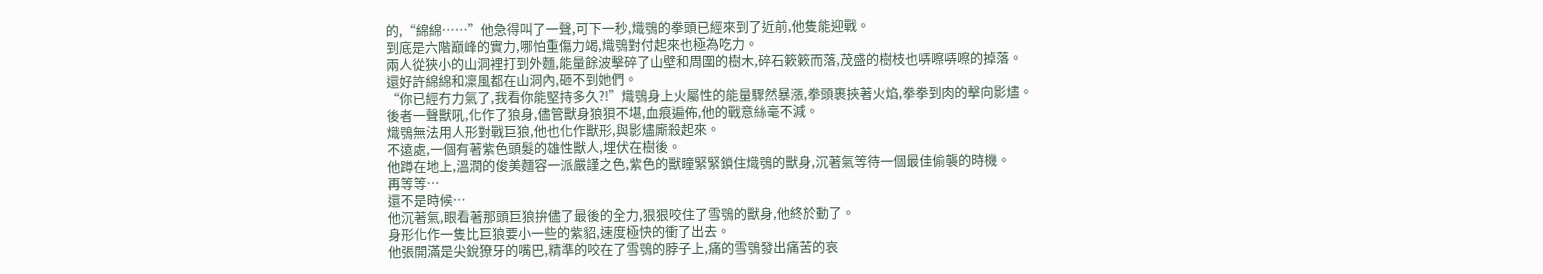的,“綿綿……”他急得叫了一聲,可下一秒,熾鴞的拳頭已經來到了近前,他隻能迎戰。
到底是六階巔峰的實力,哪怕重傷力竭,熾鴞對付起來也極為吃力。
兩人從狹小的山洞裡打到外麵,能量餘波擊碎了山壁和周圍的樹木,碎石簌簌而落,茂盛的樹枝也哢嚓哢嚓的掉落。
還好許綿綿和凜風都在山洞內,砸不到她們。
“你已經冇力氣了,我看你能堅持多久?!”熾鴞身上火屬性的能量驟然暴漲,拳頭裹挾著火焰,拳拳到肉的擊向影燼。
後者一聲獸吼,化作了狼身,儘管獸身狼狽不堪,血痕遍佈,他的戰意絲毫不減。
熾鴞無法用人形對戰巨狼,他也化作獸形,與影燼廝殺起來。
不遠處,一個有著紫色頭髮的雄性獸人,埋伏在樹後。
他蹲在地上,溫潤的俊美麵容一派嚴謹之色,紫色的獸瞳緊緊鎖住熾鴞的獸身,沉著氣等待一個最佳偷襲的時機。
再等等…
還不是時候…
他沉著氣,眼看著那頭巨狼拚儘了最後的全力,狠狠咬住了雪鴞的獸身,他終於動了。
身形化作一隻比巨狼要小一些的紫貂,速度極快的衝了出去。
他張開滿是尖銳獠牙的嘴巴,精準的咬在了雪鴞的脖子上,痛的雪鴞發出痛苦的哀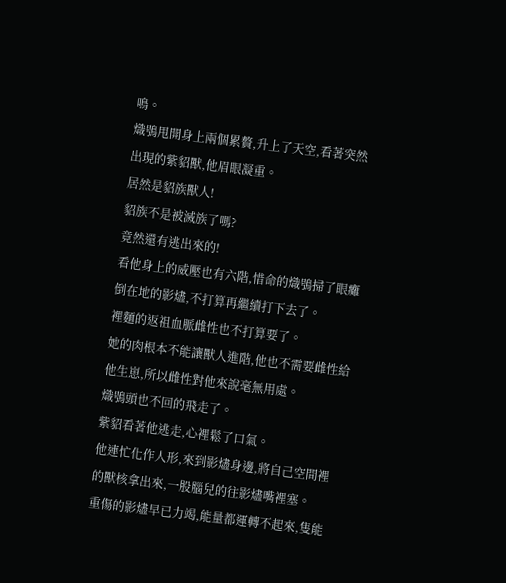鳴。
熾鴞甩開身上兩個累贅,升上了天空,看著突然出現的紫貂獸,他眉眼凝重。
居然是貂族獸人!
貂族不是被滅族了嗎?
竟然還有逃出來的!
看他身上的威壓也有六階,惜命的熾鴞掃了眼癱倒在地的影燼,不打算再繼續打下去了。
裡麵的返祖血脈雌性也不打算要了。
她的肉根本不能讓獸人進階,他也不需要雌性給他生崽,所以雌性對他來說毫無用處。
熾鴞頭也不回的飛走了。
紫貂看著他逃走,心裡鬆了口氣。
他連忙化作人形,來到影燼身邊,將自己空間裡的獸核拿出來,一股腦兒的往影燼嘴裡塞。
重傷的影燼早已力竭,能量都運轉不起來,隻能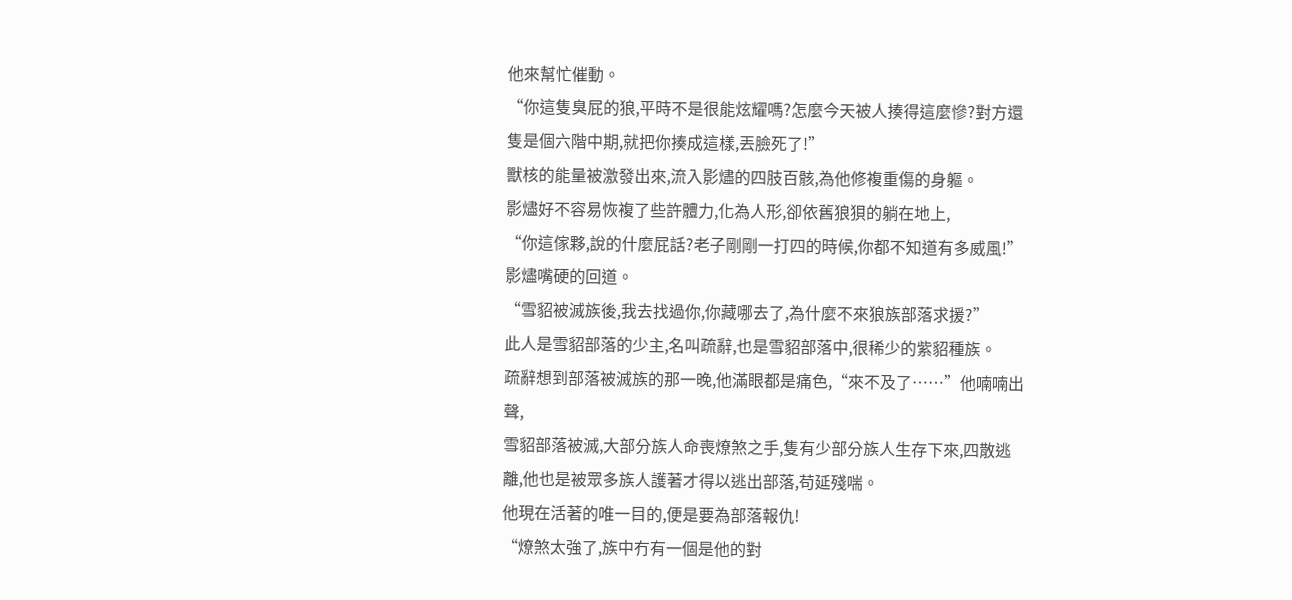他來幫忙催動。
“你這隻臭屁的狼,平時不是很能炫耀嗎?怎麼今天被人揍得這麼慘?對方還隻是個六階中期,就把你揍成這樣,丟臉死了!”
獸核的能量被激發出來,流入影燼的四肢百骸,為他修複重傷的身軀。
影燼好不容易恢複了些許體力,化為人形,卻依舊狼狽的躺在地上,
“你這傢夥,說的什麼屁話?老子剛剛一打四的時候,你都不知道有多威風!”影燼嘴硬的回道。
“雪貂被滅族後,我去找過你,你藏哪去了,為什麼不來狼族部落求援?”
此人是雪貂部落的少主,名叫疏辭,也是雪貂部落中,很稀少的紫貂種族。
疏辭想到部落被滅族的那一晚,他滿眼都是痛色,“來不及了……”他喃喃出聲,
雪貂部落被滅,大部分族人命喪燎煞之手,隻有少部分族人生存下來,四散逃離,他也是被眾多族人護著才得以逃出部落,苟延殘喘。
他現在活著的唯一目的,便是要為部落報仇!
“燎煞太強了,族中冇有一個是他的對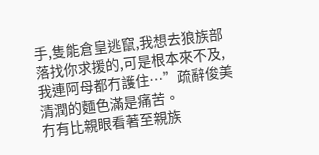手,隻能倉皇逃竄,我想去狼族部落找你求援的,可是根本來不及,我連阿母都冇護住…”疏辭俊美清潤的麵色滿是痛苦。
冇有比親眼看著至親族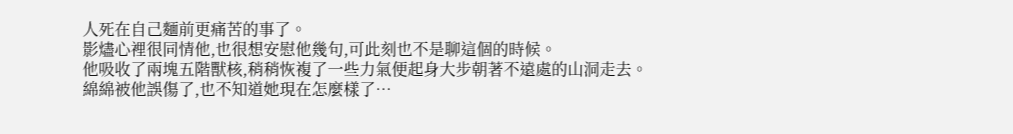人死在自己麵前更痛苦的事了。
影燼心裡很同情他,也很想安慰他幾句,可此刻也不是聊這個的時候。
他吸收了兩塊五階獸核,稍稍恢複了一些力氣便起身大步朝著不遠處的山洞走去。
綿綿被他誤傷了,也不知道她現在怎麼樣了…